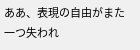ああ、表現の自由がまた一つ失われ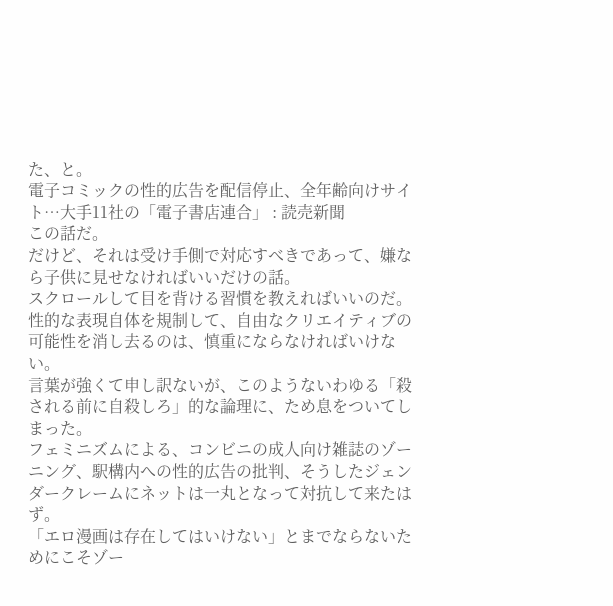た、と。
電子コミックの性的広告を配信停止、全年齢向けサイト…大手11社の「電子書店連合」 : 読売新聞
この話だ。
だけど、それは受け手側で対応すべきであって、嫌なら子供に見せなければいいだけの話。
スクロールして目を背ける習慣を教えればいいのだ。
性的な表現自体を規制して、自由なクリエイティブの可能性を消し去るのは、慎重にならなければいけない。
言葉が強くて申し訳ないが、このようないわゆる「殺される前に自殺しろ」的な論理に、ため息をついてしまった。
フェミニズムによる、コンビニの成人向け雑誌のゾーニング、駅構内への性的広告の批判、そうしたジェンダークレームにネットは一丸となって対抗して来たはず。
「エロ漫画は存在してはいけない」とまでならないためにこそゾー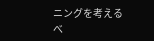ニングを考えるべ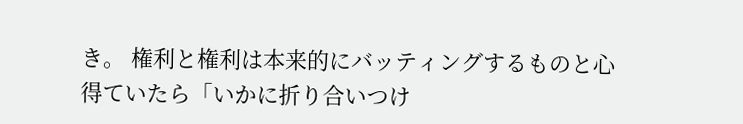き。 権利と権利は本来的にバッティングするものと心得ていたら「いかに折り合いつけ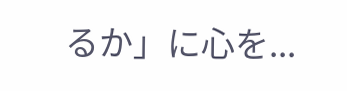るか」に心を...